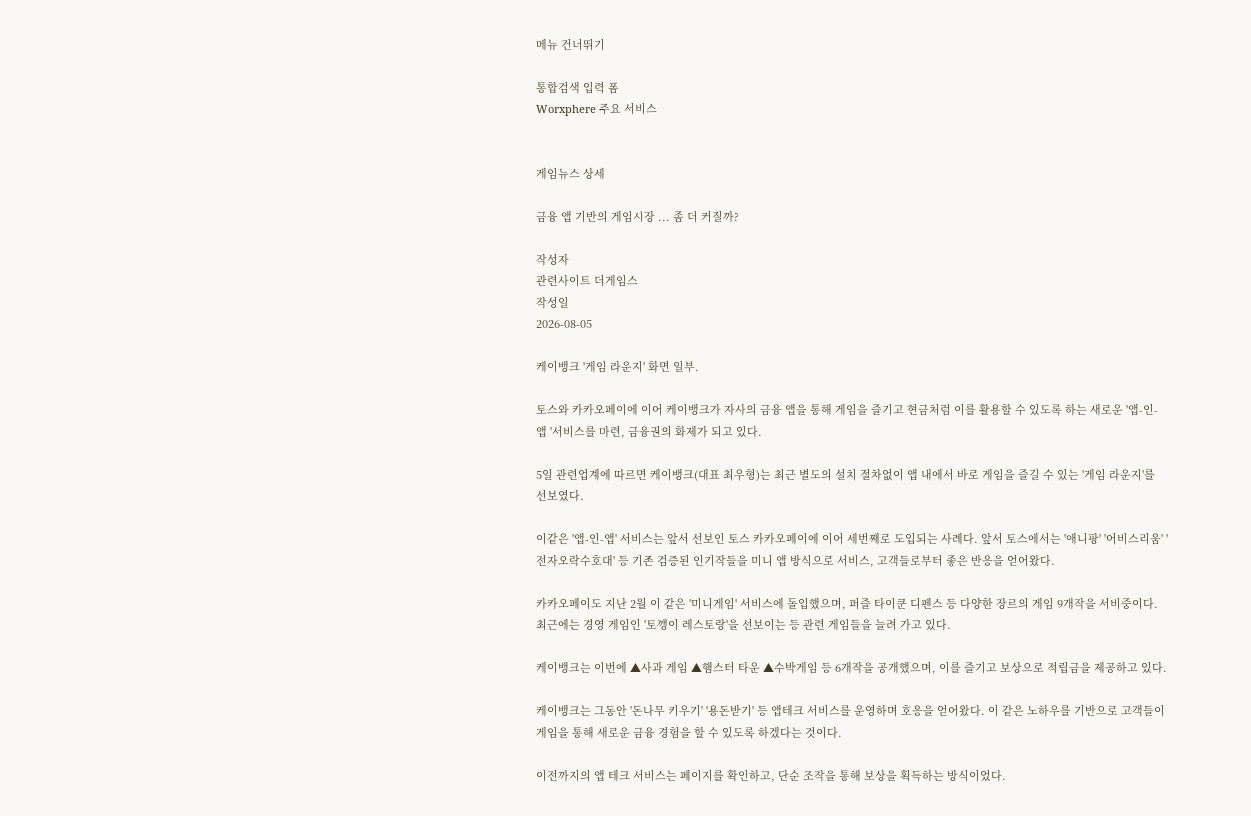메뉴 건너뛰기

통합검색 입력 폼
Worxphere 주요 서비스


게임뉴스 상세

금융 앱 기반의 게임시장 ... 좀 더 커질까?

작성자
관련사이트 더게임스
작성일
2026-08-05

케이뱅크 '게임 라운지' 화면 일부.

토스와 카카오페이에 이어 케이뱅크가 자사의 금융 앱을 통해 게임을 즐기고 현금처럼 이를 활용할 수 있도록 하는 새로운 '앱-인-앱 '서비스를 마련, 금융권의 화제가 되고 있다.

5일 관련업계에 따르면 케이뱅크(대표 최우형)는 최근 별도의 설치 절차없이 앱 내에서 바로 게임을 즐길 수 있는 '게임 라운지'를 선보였다.

이같은 '앱-인-앱' 서비스는 앞서 선보인 토스 카카오페이에 이어 세번째로 도입되는 사례다. 앞서 토스에서는 '애니팡' '어비스리움' '전자오락수호대' 등 기존 검증된 인기작들을 미니 앱 방식으로 서비스, 고객들로부터 좋은 반응을 얻어왔다.

카카오페이도 지난 2월 이 같은 '미니게임' 서비스에 돌입했으며, 퍼즐 타이쿤 디펜스 등 다양한 장르의 게임 9개작을 서비중이다. 최근에는 경영 게임인 '토깽이 레스토랑'을 선보이는 등 관련 게임들을 늘려 가고 있다.

케이뱅크는 이번에 ▲사과 게임 ▲햄스터 타운 ▲수박게임 등 6개작을 공개했으며, 이를 즐기고 보상으로 적립금을 제공하고 있다.

케이뱅크는 그동안 '돈나무 키우기' '용돈받기' 등 앱테크 서비스를 운영하며 호응을 얻어왔다. 이 같은 노하우를 기반으로 고객들이 게임을 통해 새로운 금융 경험을 할 수 있도록 하겠다는 것이다.

이전까지의 앱 테크 서비스는 페이지를 확인하고, 단순 조작을 통해 보상을 획득하는 방식이었다.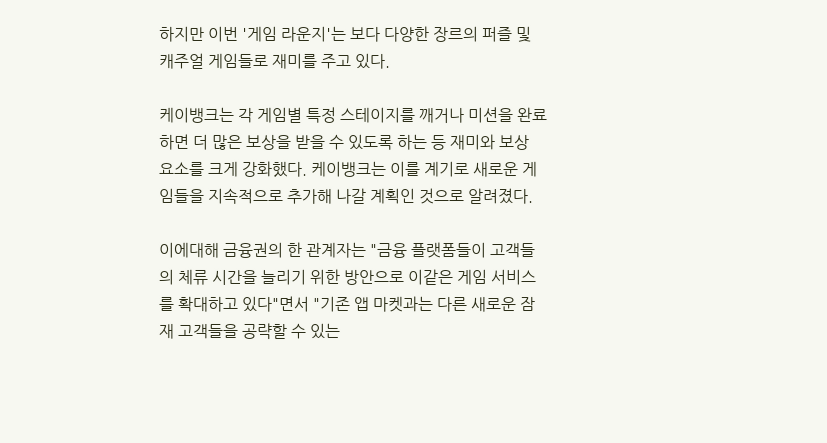하지만 이번 '게임 라운지'는 보다 다양한 장르의 퍼즐 및 캐주얼 게임들로 재미를 주고 있다.

케이뱅크는 각 게임별 특정 스테이지를 깨거나 미션을 완료하면 더 많은 보상을 받을 수 있도록 하는 등 재미와 보상 요소를 크게 강화했다. 케이뱅크는 이를 계기로 새로운 게임들을 지속적으로 추가해 나갈 계획인 것으로 알려졌다.

이에대해 금융권의 한 관계자는 "금융 플랫폼들이 고객들의 체류 시간을 늘리기 위한 방안으로 이같은 게임 서비스를 확대하고 있다"면서 "기존 앱 마켓과는 다른 새로운 잠재 고객들을 공략할 수 있는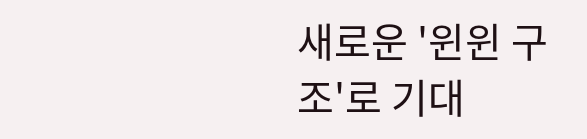새로운 '윈윈 구조'로 기대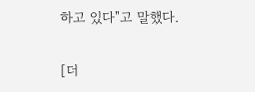하고 있다"고 말했다.

[더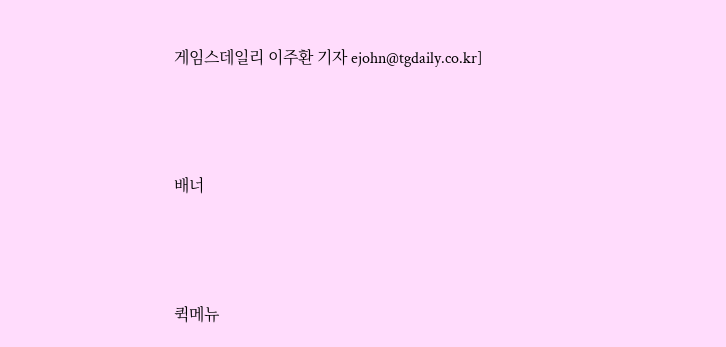게임스데일리 이주환 기자 ejohn@tgdaily.co.kr]



배너



퀵메뉴